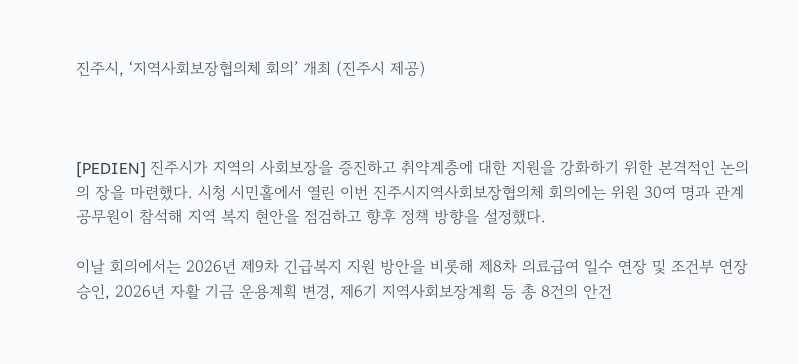진주시, ‘지역사회보장협의체 회의’ 개최 (진주시 제공)



[PEDIEN] 진주시가 지역의 사회보장을 증진하고 취약계층에 대한 지원을 강화하기 위한 본격적인 논의의 장을 마련했다. 시청 시민홀에서 열린 이번 진주시지역사회보장협의체 회의에는 위원 30여 명과 관계 공무원이 참석해 지역 복지 현안을 점검하고 향후 정책 방향을 설정했다.

이날 회의에서는 2026년 제9차 긴급복지 지원 방안을 비롯해 제8차 의료급여 일수 연장 및 조건부 연장 승인, 2026년 자활 기금 운용계획 변경, 제6기 지역사회보장계획 등 총 8건의 안건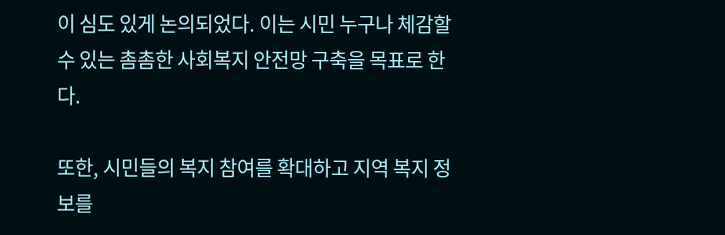이 심도 있게 논의되었다. 이는 시민 누구나 체감할 수 있는 촘촘한 사회복지 안전망 구축을 목표로 한다.

또한, 시민들의 복지 참여를 확대하고 지역 복지 정보를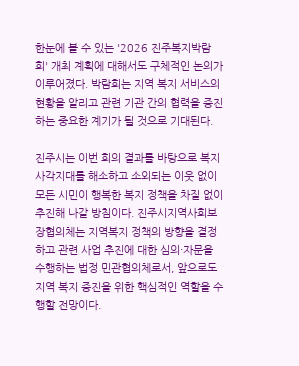한눈에 볼 수 있는 '2026 진주복지박람회' 개최 계획에 대해서도 구체적인 논의가 이루어졌다. 박람회는 지역 복지 서비스의 현황을 알리고 관련 기관 간의 협력을 증진하는 중요한 계기가 될 것으로 기대된다.

진주시는 이번 회의 결과를 바탕으로 복지 사각지대를 해소하고 소외되는 이웃 없이 모든 시민이 행복한 복지 정책을 차질 없이 추진해 나갈 방침이다. 진주시지역사회보장협의체는 지역복지 정책의 방향을 결정하고 관련 사업 추진에 대한 심의·자문을 수행하는 법정 민관협의체로서, 앞으로도 지역 복지 증진을 위한 핵심적인 역할을 수행할 전망이다.